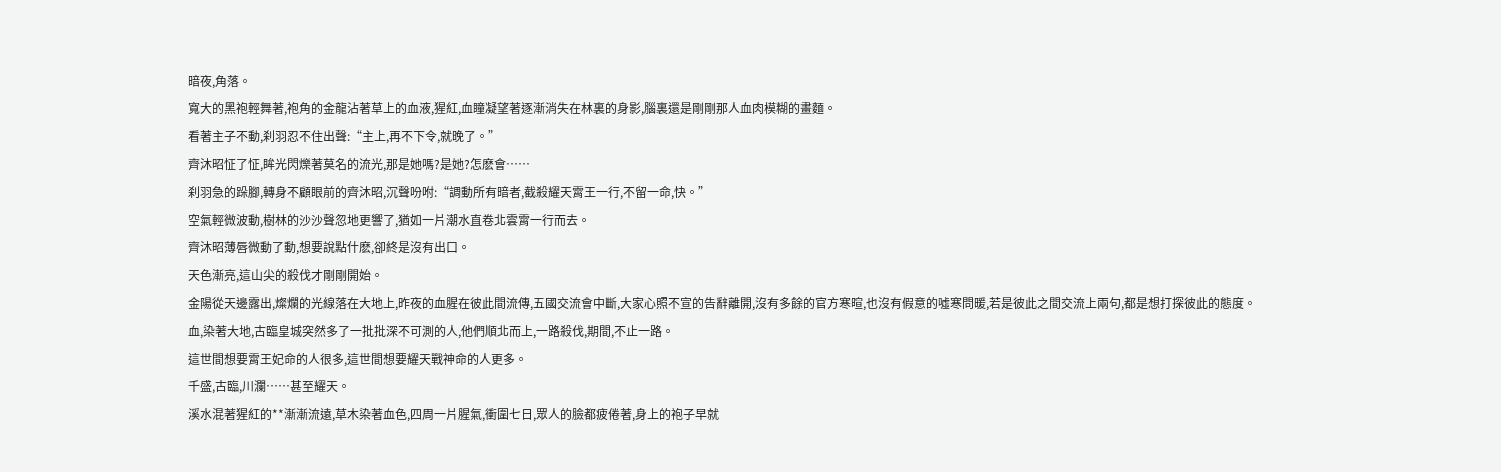暗夜,角落。
寬大的黑袍輕舞著,袍角的金龍沾著草上的血液,猩紅,血瞳凝望著逐漸消失在林裏的身影,腦裏還是剛剛那人血肉模糊的畫麵。
看著主子不動,刹羽忍不住出聲:“主上,再不下令,就晚了。”
齊沐昭怔了怔,眸光閃爍著莫名的流光,那是她嗎?是她?怎麽會……
刹羽急的跺腳,轉身不顧眼前的齊沐昭,沉聲吩咐:“調動所有暗者,截殺耀天霄王一行,不留一命,快。”
空氣輕微波動,樹林的沙沙聲忽地更響了,猶如一片潮水直卷北雲霄一行而去。
齊沐昭薄唇微動了動,想要說點什麽,卻終是沒有出口。
天色漸亮,這山尖的殺伐才剛剛開始。
金陽從天邊露出,燦爛的光線落在大地上,昨夜的血腥在彼此間流傳,五國交流會中斷,大家心照不宣的告辭離開,沒有多餘的官方寒暄,也沒有假意的噓寒問暖,若是彼此之間交流上兩句,都是想打探彼此的態度。
血,染著大地,古臨皇城突然多了一批批深不可測的人,他們順北而上,一路殺伐,期間,不止一路。
這世間想要霄王妃命的人很多,這世間想要耀天戰神命的人更多。
千盛,古臨,川瀾……甚至耀天。
溪水混著猩紅的**漸漸流遠,草木染著血色,四周一片腥氣,衝圍七日,眾人的臉都疲倦著,身上的袍子早就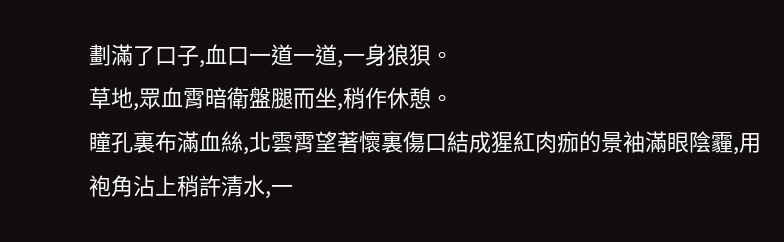劃滿了口子,血口一道一道,一身狼狽。
草地,眾血霄暗衛盤腿而坐,稍作休憩。
瞳孔裏布滿血絲,北雲霄望著懷裏傷口結成猩紅肉痂的景袖滿眼陰霾,用袍角沾上稍許清水,一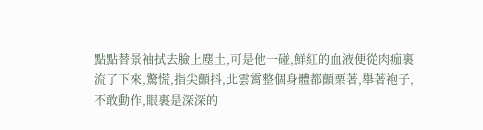點點替景袖拭去臉上塵土,可是他一碰,鮮紅的血液便從肉痂裏流了下來,驚慌,指尖顫抖,北雲霄整個身體都顫栗著,舉著袍子,不敢動作,眼裏是深深的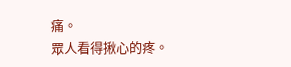痛。
眾人看得揪心的疼。